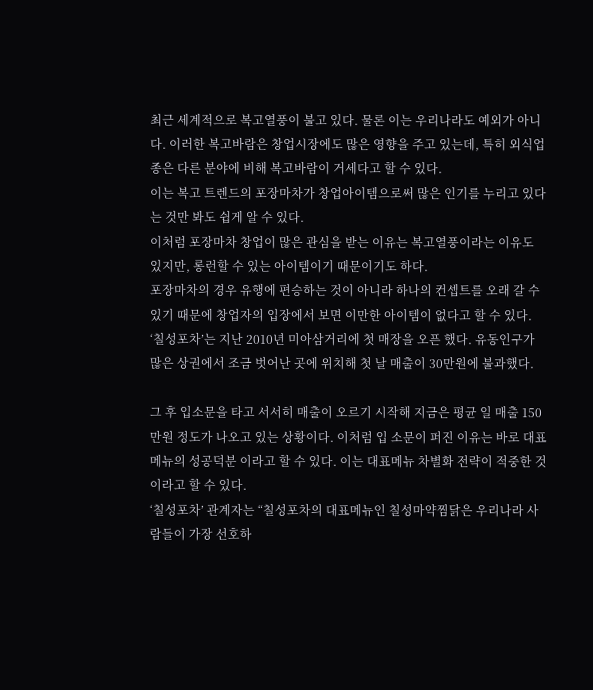최근 세계적으로 복고열풍이 불고 있다. 물론 이는 우리나라도 예외가 아니다. 이러한 복고바람은 창업시장에도 많은 영향을 주고 있는데, 특히 외식업종은 다른 분야에 비해 복고바람이 거세다고 할 수 있다.
이는 복고 트렌드의 포장마차가 창업아이템으로써 많은 인기를 누리고 있다는 것만 봐도 쉽게 알 수 있다.
이처럼 포장마차 창업이 많은 관심을 받는 이유는 복고열풍이라는 이유도 있지만, 롱런할 수 있는 아이템이기 때문이기도 하다.
포장마차의 경우 유행에 편승하는 것이 아니라 하나의 컨셉트를 오래 갈 수 있기 때문에 창업자의 입장에서 보면 이만한 아이템이 없다고 할 수 있다.
‘칠성포차’는 지난 2010년 미아삼거리에 첫 매장을 오픈 했다. 유동인구가 많은 상권에서 조금 벗어난 곳에 위치해 첫 날 매출이 30만원에 불과했다.

그 후 입소문을 타고 서서히 매출이 오르기 시작해 지금은 평균 일 매출 150만원 정도가 나오고 있는 상황이다. 이처럼 입 소문이 퍼진 이유는 바로 대표메뉴의 성공덕분 이라고 할 수 있다. 이는 대표메뉴 차별화 전략이 적중한 것이라고 할 수 있다.
‘칠성포차’ 관계자는 “칠성포차의 대표메뉴인 칠성마약찜닭은 우리나라 사람들이 가장 선호하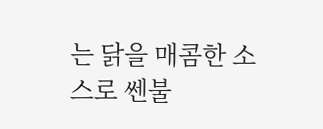는 닭을 매콤한 소스로 쎈불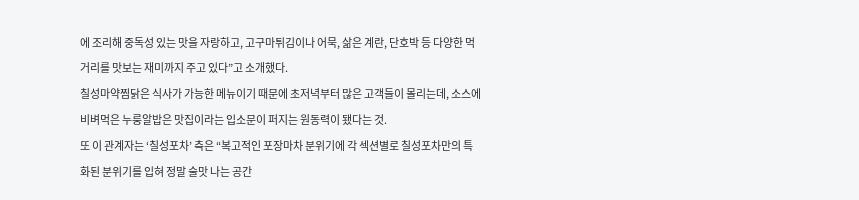에 조리해 중독성 있는 맛을 자랑하고, 고구마튀김이나 어묵, 삶은 계란, 단호박 등 다양한 먹거리를 맛보는 재미까지 주고 있다”고 소개했다.
칠성마약찜닭은 식사가 가능한 메뉴이기 때문에 초저녁부터 많은 고객들이 몰리는데, 소스에 비벼먹은 누룽알밥은 맛집이라는 입소문이 퍼지는 원동력이 됐다는 것.
또 이 관계자는 ‘칠성포차’ 측은 “복고적인 포장마차 분위기에 각 섹션별로 칠성포차만의 특화된 분위기를 입혀 정말 술맛 나는 공간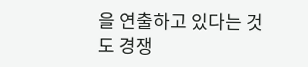을 연출하고 있다는 것도 경쟁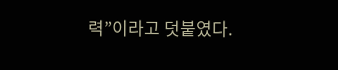력”이라고 덧붙였다.